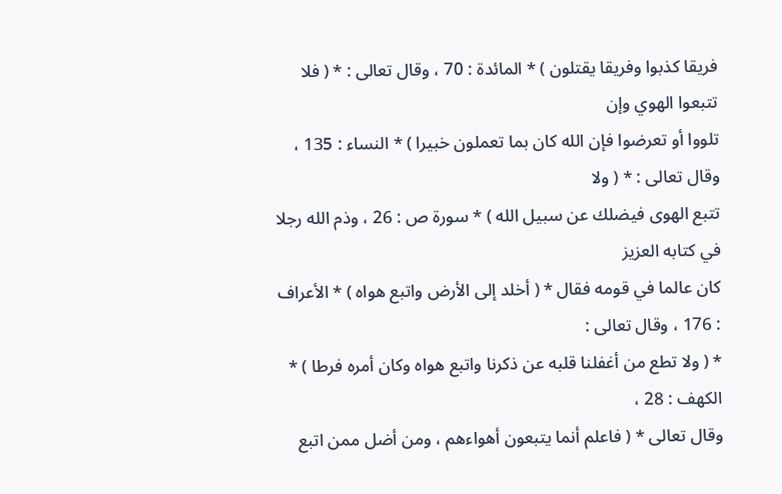فريقا كذبوا وفريقا يقتلون ) * المائدة : 70 ، وقال تعالى : * ( فلا تتبعوا الهوي وإن
تلووا أو تعرضوا فإن الله كان بما تعملون خبيرا ) * النساء : 135 ، وقال تعالى : * ( ولا
تتبع الهوى فيضلك عن سبيل الله ) * سورة ص : 26 ، وذم الله رجلا في كتابه العزيز
كان عالما في قومه فقال * ( أخلد إلى الأرض واتبع هواه ) * الأعراف : 176 ، وقال تعالى :
* ( ولا تطع من أغفلنا قلبه عن ذكرنا واتبع هواه وكان أمره فرطا ) * الكهف : 28 ،
وقال تعالى * ( فاعلم أنما يتبعون أهواءهم ، ومن أضل ممن اتبع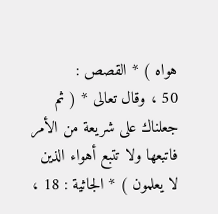هواه ) * القصص :
50 ، وقال تعالى * ( ثم جعلناك على شريعة من الأمر فاتبعها ولا تتبع أهواء الذين
لا يعلمون ) * الجاثية : 18 ،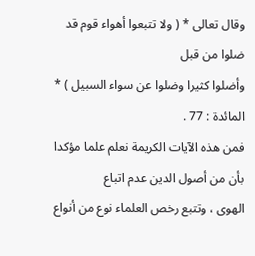وقال تعالى * ( ولا تتبعوا أهواء قوم قد ضلوا من قبل
وأضلوا كثيرا وضلوا عن سواء السبيل ) * المائدة : 77 .
فمن هذه الآيات الكريمة نعلم علما مؤكدا بأن من أصول الدين عدم اتباع
الهوى ، وتتبع رخص العلماء نوع من أنواع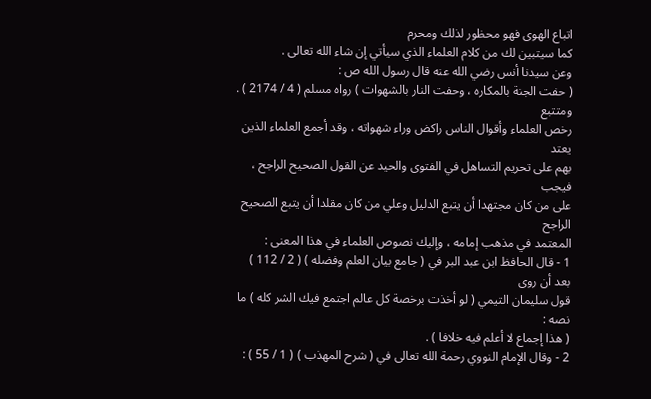اتباع الهوى فهو محظور لذلك ومحرم
كما سيتبين لك من كلام العلماء الذي سيأتي إن شاء الله تعالى .
وعن سيدنا أنس رضي الله عنه قال رسول الله ص :
( حفت الجنة بالمكاره ، وحفت النار بالشهوات ) رواه مسلم ( 4 / 2174 ) . ومتتبع
رخص العلماء وأقوال الناس راكض وراء شهواته ، وقد أجمع العلماء الذين يعتد
بهم على تحريم التساهل في الفتوى والحيد عن القول الصحيح الراجح ، فيجب
على من كان مجتهدا أن يتبع الدليل وعلي من كان مقلدا أن يتبع الصحيح الراجح
المعتمد في مذهب إمامه ، وإليك نصوص العلماء في هذا المعنى :
1 - قال الحافظ ابن عبد البر في ( جامع بيان العلم وفضله ) ( 2 / 112 ) بعد أن روى
قول سليمان التيمي ( لو أخذت برخصة كل عالم اجتمع فيك الشر كله ) ما نصه :
( هذا إجماع لا أعلم فيه خلافا ) .
2 - وقال الإمام النووي رحمة الله تعالى في ( شرح المهذب ) ( 1 / 55 ) :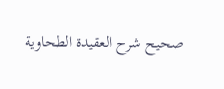صحيح شرح العقيدة الطحاوية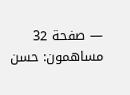— صفحة 32
مساهمون: حسن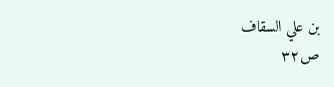بن علي السقاف
ص٣٢